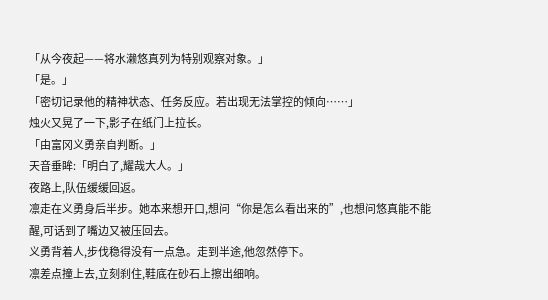「从今夜起——将水濑悠真列为特别观察对象。」
「是。」
「密切记录他的精神状态、任务反应。若出现无法掌控的倾向……」
烛火又晃了一下,影子在纸门上拉长。
「由富冈义勇亲自判断。」
天音垂眸:「明白了,耀哉大人。」
夜路上,队伍缓缓回返。
凛走在义勇身后半步。她本来想开口,想问“你是怎么看出来的”,也想问悠真能不能醒,可话到了嘴边又被压回去。
义勇背着人,步伐稳得没有一点急。走到半途,他忽然停下。
凛差点撞上去,立刻刹住,鞋底在砂石上擦出细响。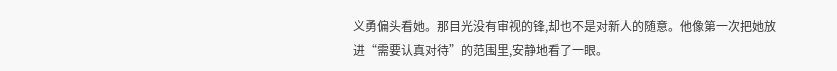义勇偏头看她。那目光没有审视的锋,却也不是对新人的随意。他像第一次把她放进“需要认真对待”的范围里,安静地看了一眼。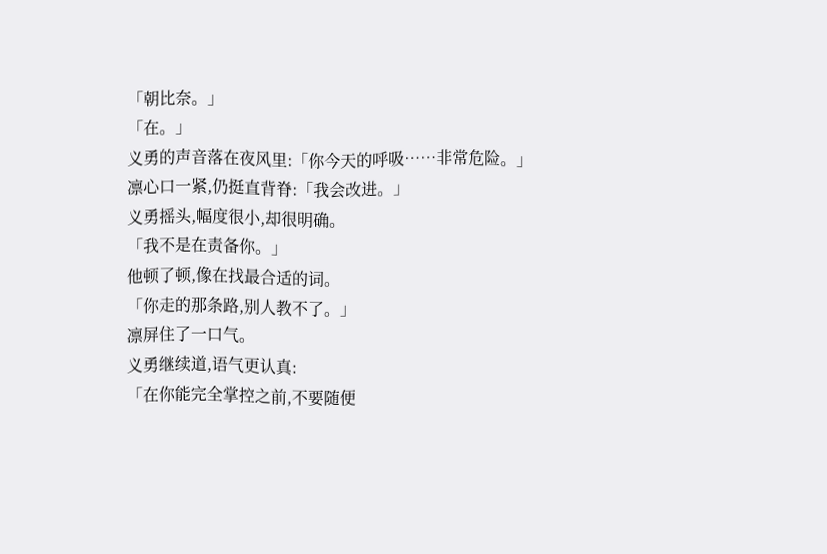「朝比奈。」
「在。」
义勇的声音落在夜风里:「你今天的呼吸……非常危险。」
凛心口一紧,仍挺直背脊:「我会改进。」
义勇摇头,幅度很小,却很明确。
「我不是在责备你。」
他顿了顿,像在找最合适的词。
「你走的那条路,别人教不了。」
凛屏住了一口气。
义勇继续道,语气更认真:
「在你能完全掌控之前,不要随便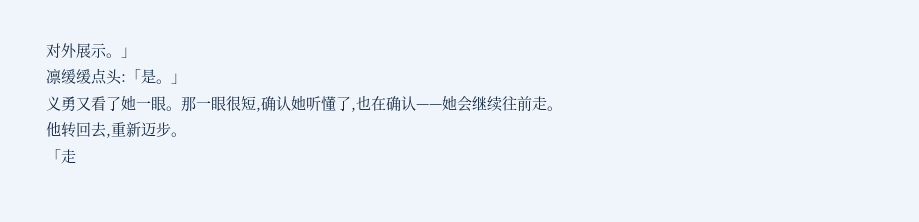对外展示。」
凛缓缓点头:「是。」
义勇又看了她一眼。那一眼很短,确认她听懂了,也在确认——她会继续往前走。
他转回去,重新迈步。
「走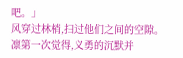吧。」
风穿过林梢,扫过他们之间的空隙。
凛第一次觉得,义勇的沉默并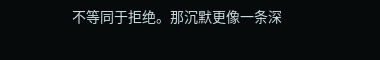不等同于拒绝。那沉默更像一条深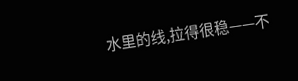水里的线,拉得很稳——不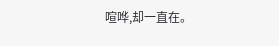喧哗,却一直在。